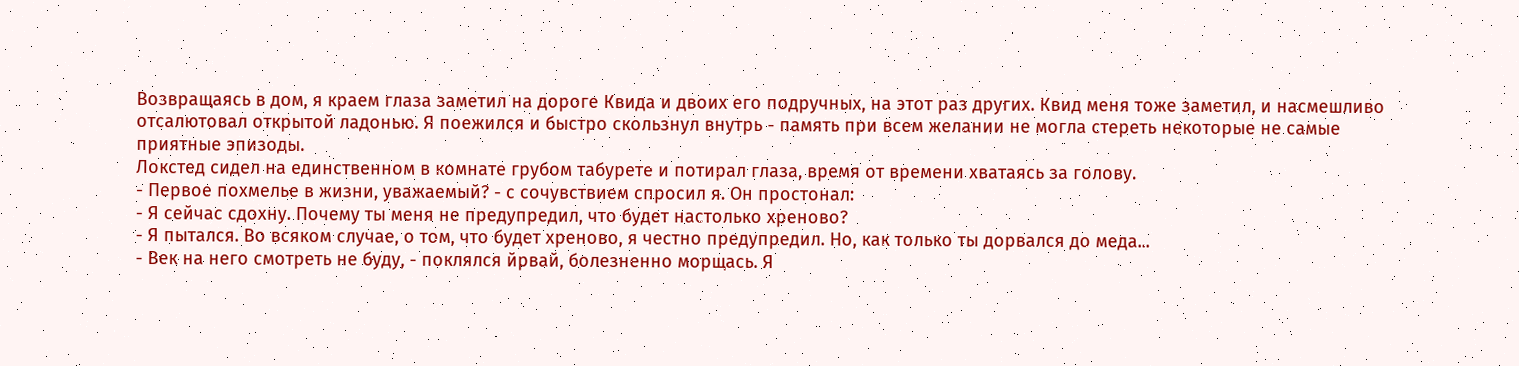Возвращаясь в дом, я краем глаза заметил на дороге Квида и двоих его подручных, на этот раз других. Квид меня тоже заметил, и насмешливо отсалютовал открытой ладонью. Я поежился и быстро скользнул внутрь - память при всем желании не могла стереть некоторые не самые приятные эпизоды.
Локстед сидел на единственном в комнате грубом табурете и потирал глаза, время от времени хватаясь за голову.
- Первое похмелье в жизни, уважаемый? - с сочувствием спросил я. Он простонал:
- Я сейчас сдохну. Почему ты меня не предупредил, что будет настолько хреново?
- Я пытался. Во всяком случае, о том, что будет хреново, я честно предупредил. Но, как только ты дорвался до меда...
- Век на него смотреть не буду, - поклялся йрвай, болезненно морщась. Я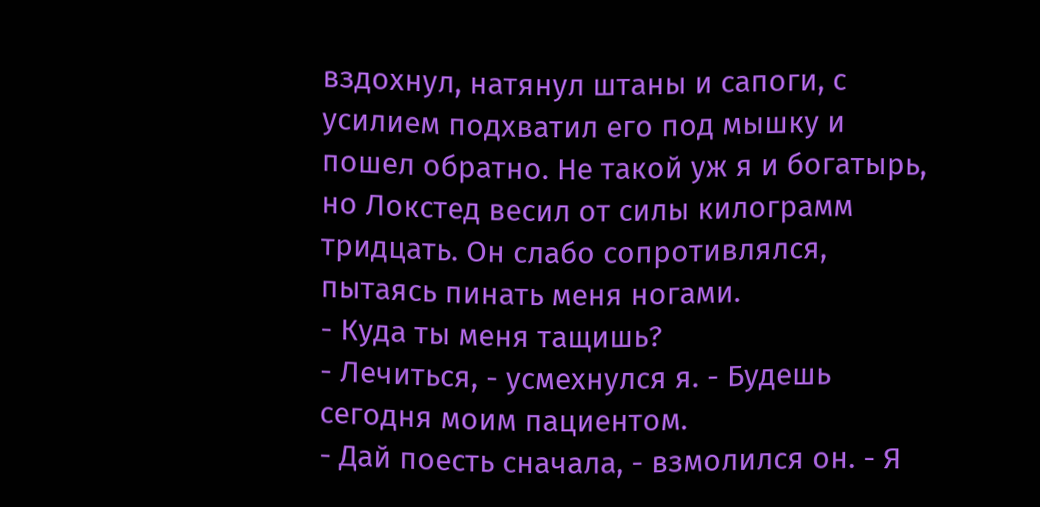вздохнул, натянул штаны и сапоги, с усилием подхватил его под мышку и пошел обратно. Не такой уж я и богатырь, но Локстед весил от силы килограмм тридцать. Он слабо сопротивлялся, пытаясь пинать меня ногами.
- Куда ты меня тащишь?
- Лечиться, - усмехнулся я. - Будешь сегодня моим пациентом.
- Дай поесть сначала, - взмолился он. - Я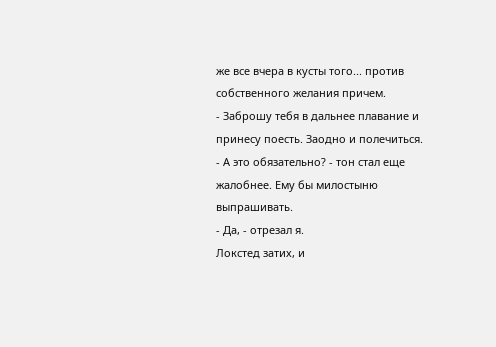же все вчера в кусты того... против собственного желания причем.
- Заброшу тебя в дальнее плавание и принесу поесть. Заодно и полечиться.
- А это обязательно? - тон стал еще жалобнее. Ему бы милостыню выпрашивать.
- Да, - отрезал я.
Локстед затих, и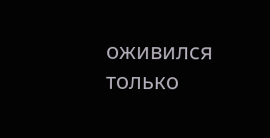оживился только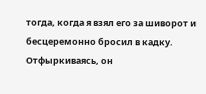тогда, когда я взял его за шиворот и бесцеремонно бросил в кадку. Отфыркиваясь, он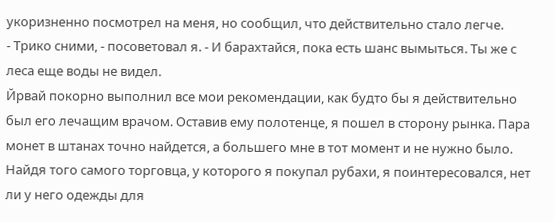укоризненно посмотрел на меня, но сообщил, что действительно стало легче.
- Трико сними, - посоветовал я. - И барахтайся, пока есть шанс вымыться. Ты же с леса еще воды не видел.
Йрвай покорно выполнил все мои рекомендации, как будто бы я действительно был его лечащим врачом. Оставив ему полотенце, я пошел в сторону рынка. Пара монет в штанах точно найдется, а большего мне в тот момент и не нужно было.
Найдя того самого торговца, у которого я покупал рубахи, я поинтересовался, нет ли у него одежды для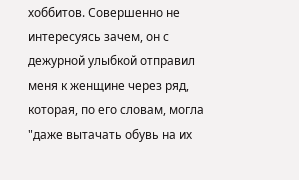хоббитов. Совершенно не интересуясь зачем, он с дежурной улыбкой отправил меня к женщине через ряд, которая, по его словам, могла "даже вытачать обувь на их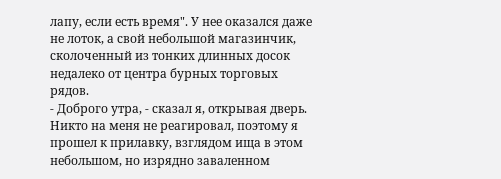лапу, если есть время". У нее оказался даже не лоток, а свой небольшой магазинчик, сколоченный из тонких длинных досок недалеко от центра бурных торговых рядов.
- Доброго утра, - сказал я, открывая дверь. Никто на меня не реагировал, поэтому я прошел к прилавку, взглядом ища в этом небольшом, но изрядно заваленном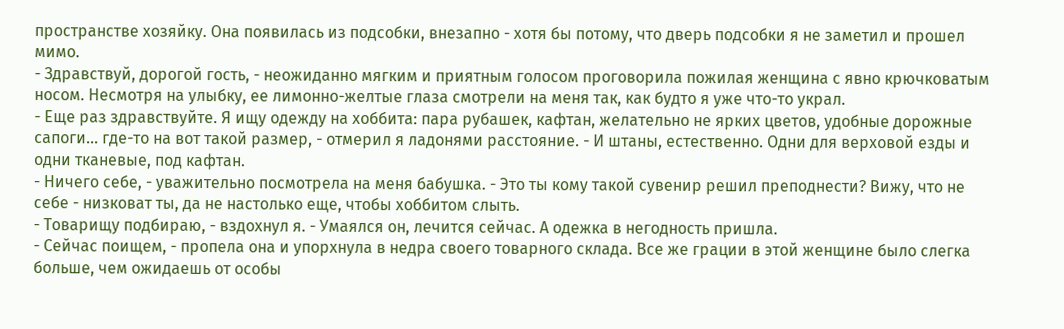пространстве хозяйку. Она появилась из подсобки, внезапно - хотя бы потому, что дверь подсобки я не заметил и прошел мимо.
- Здравствуй, дорогой гость, - неожиданно мягким и приятным голосом проговорила пожилая женщина с явно крючковатым носом. Несмотря на улыбку, ее лимонно-желтые глаза смотрели на меня так, как будто я уже что-то украл.
- Еще раз здравствуйте. Я ищу одежду на хоббита: пара рубашек, кафтан, желательно не ярких цветов, удобные дорожные сапоги... где-то на вот такой размер, - отмерил я ладонями расстояние. - И штаны, естественно. Одни для верховой езды и одни тканевые, под кафтан.
- Ничего себе, - уважительно посмотрела на меня бабушка. - Это ты кому такой сувенир решил преподнести? Вижу, что не себе - низковат ты, да не настолько еще, чтобы хоббитом слыть.
- Товарищу подбираю, - вздохнул я. - Умаялся он, лечится сейчас. А одежка в негодность пришла.
- Сейчас поищем, - пропела она и упорхнула в недра своего товарного склада. Все же грации в этой женщине было слегка больше, чем ожидаешь от особы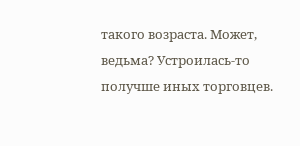такого возраста. Может, ведьма? Устроилась-то получше иных торговцев.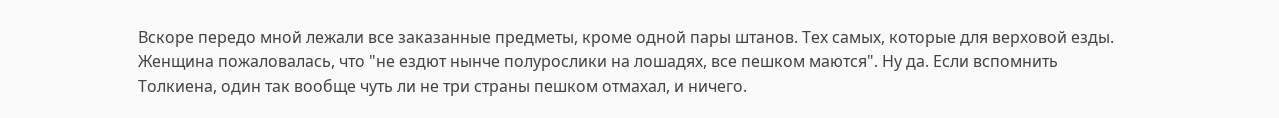Вскоре передо мной лежали все заказанные предметы, кроме одной пары штанов. Тех самых, которые для верховой езды. Женщина пожаловалась, что "не ездют нынче полурослики на лошадях, все пешком маются". Ну да. Если вспомнить Толкиена, один так вообще чуть ли не три страны пешком отмахал, и ничего.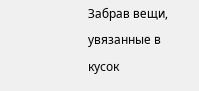Забрав вещи, увязанные в кусок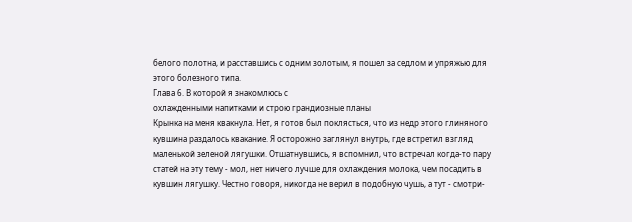белого полотна, и расставшись с одним золотым, я пошел за седлом и упряжью для этого болезного типа.
Глава 6. В которой я знакомлюсь с
охлажденными напитками и строю грандиозные планы
Крынка на меня квакнула. Нет, я готов был поклясться, что из недр этого глиняного кувшина раздалось квакание. Я осторожно заглянул внутрь, где встретил взгляд маленькой зеленой лягушки. Отшатнувшись, я вспомнил, что встречал когда-то пару статей на эту тему - мол, нет ничего лучше для охлаждения молока, чем посадить в кувшин лягушку. Честно говоря, никогда не верил в подобную чушь, а тут - смотри-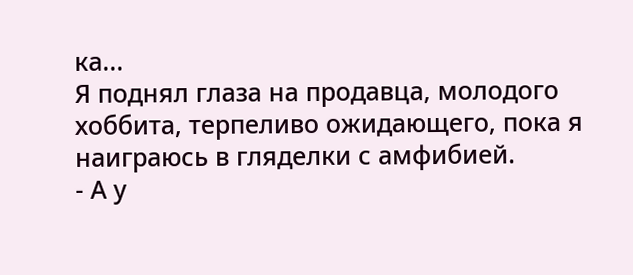ка...
Я поднял глаза на продавца, молодого хоббита, терпеливо ожидающего, пока я наиграюсь в гляделки с амфибией.
- А у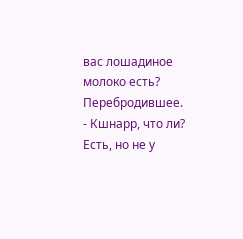вас лошадиное молоко есть? Перебродившее.
- Кшнарр, что ли? Есть, но не у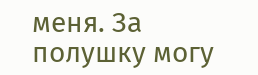меня. За полушку могу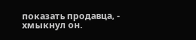показать продавца, - хмыкнул он.